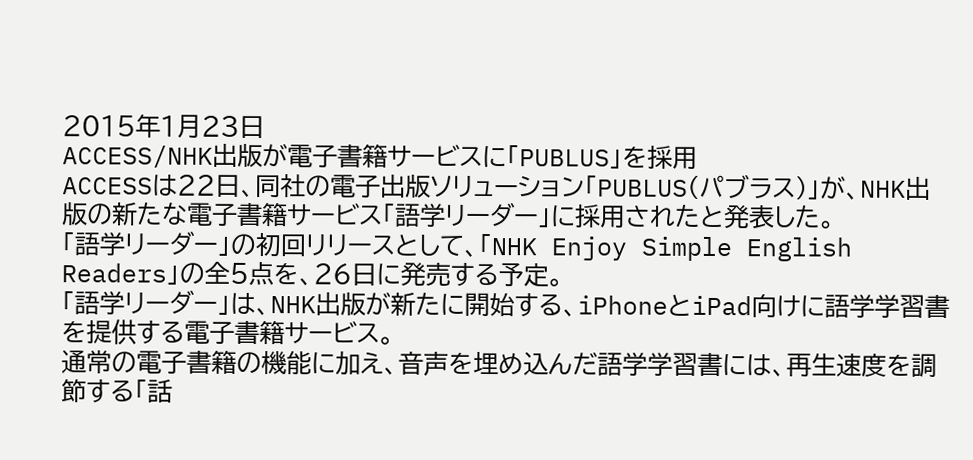2015年1月23日
ACCESS/NHK出版が電子書籍サービスに「PUBLUS」を採用
ACCESSは22日、同社の電子出版ソリューション「PUBLUS(パブラス)」が、NHK出版の新たな電子書籍サービス「語学リーダー」に採用されたと発表した。
「語学リーダー」の初回リリースとして、「NHK Enjoy Simple English Readers」の全5点を、26日に発売する予定。
「語学リーダー」は、NHK出版が新たに開始する、iPhoneとiPad向けに語学学習書を提供する電子書籍サービス。
通常の電子書籍の機能に加え、音声を埋め込んだ語学学習書には、再生速度を調節する「話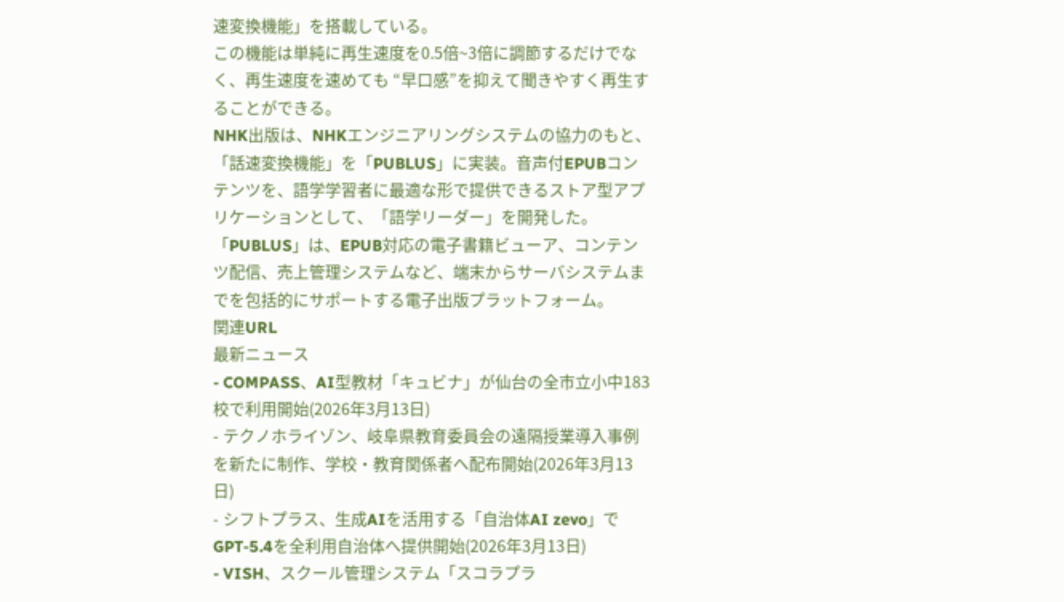速変換機能」を搭載している。
この機能は単純に再生速度を0.5倍~3倍に調節するだけでなく、再生速度を速めても “早口感”を抑えて聞きやすく再生することができる。
NHK出版は、NHKエンジニアリングシステムの協力のもと、「話速変換機能」を「PUBLUS」に実装。音声付EPUBコンテンツを、語学学習者に最適な形で提供できるストア型アプリケーションとして、「語学リーダー」を開発した。
「PUBLUS」は、EPUB対応の電子書籍ビューア、コンテンツ配信、売上管理システムなど、端末からサーバシステムまでを包括的にサポートする電子出版プラットフォーム。
関連URL
最新ニュース
- COMPASS、AI型教材「キュビナ」が仙台の全市立小中183校で利用開始(2026年3月13日)
- テクノホライゾン、岐阜県教育委員会の遠隔授業導入事例を新たに制作、学校・教育関係者へ配布開始(2026年3月13日)
- シフトプラス、生成AIを活用する「自治体AI zevo」でGPT-5.4を全利用自治体へ提供開始(2026年3月13日)
- VISH、スクール管理システム「スコラプラ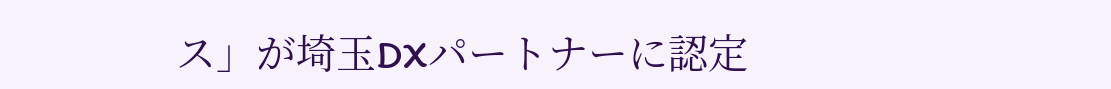ス」が埼玉DXパートナーに認定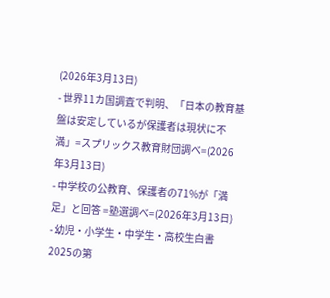(2026年3月13日)
- 世界11カ国調査で判明、「日本の教育基盤は安定しているが保護者は現状に不満」=スプリックス教育財団調べ=(2026年3月13日)
- 中学校の公教育、保護者の71%が「満足」と回答 =塾選調べ=(2026年3月13日)
- 幼児・小学生・中学生・高校生白書2025の第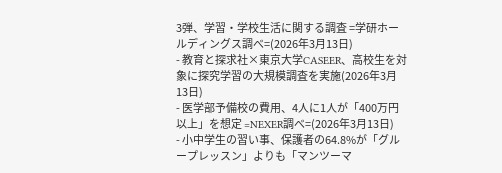3弾、学習・学校生活に関する調査 =学研ホールディングス調べ=(2026年3月13日)
- 教育と探求社×東京大学CASEER、高校生を対象に探究学習の大規模調査を実施(2026年3月13日)
- 医学部予備校の費用、4人に1人が「400万円以上」を想定 =NEXER調べ=(2026年3月13日)
- 小中学生の習い事、保護者の64.8%が「グループレッスン」よりも「マンツーマ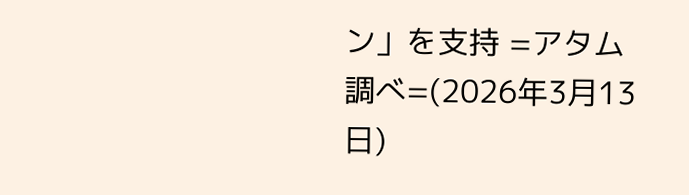ン」を支持 =アタム調べ=(2026年3月13日)